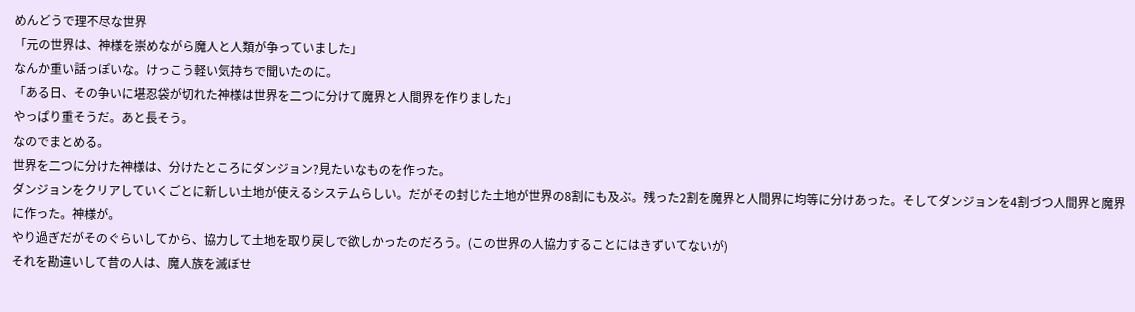めんどうで理不尽な世界
「元の世界は、神様を崇めながら魔人と人類が争っていました」
なんか重い話っぽいな。けっこう軽い気持ちで聞いたのに。
「ある日、その争いに堪忍袋が切れた神様は世界を二つに分けて魔界と人間界を作りました」
やっぱり重そうだ。あと長そう。
なのでまとめる。
世界を二つに分けた神様は、分けたところにダンジョン?見たいなものを作った。
ダンジョンをクリアしていくごとに新しい土地が使えるシステムらしい。だがその封じた土地が世界の8割にも及ぶ。残った2割を魔界と人間界に均等に分けあった。そしてダンジョンを4割づつ人間界と魔界に作った。神様が。
やり過ぎだがそのぐらいしてから、協力して土地を取り戻しで欲しかったのだろう。(この世界の人協力することにはきずいてないが)
それを勘違いして昔の人は、魔人族を滅ぼせ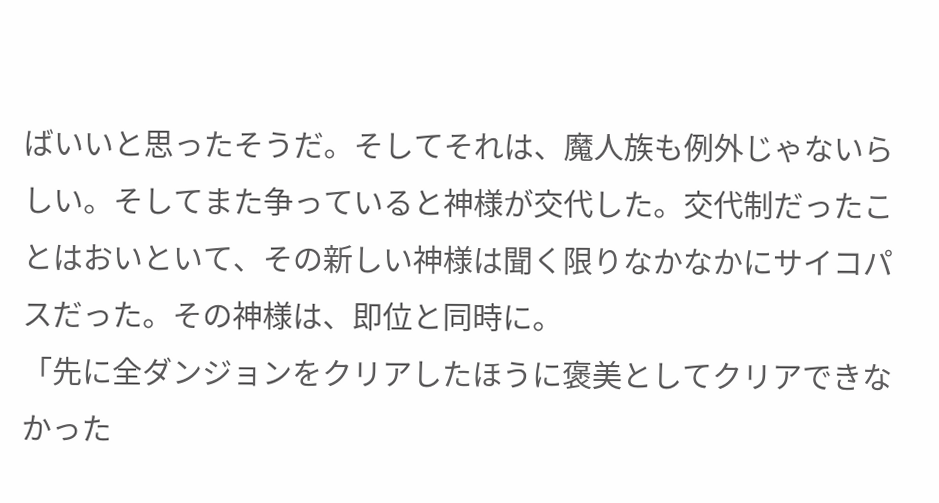ばいいと思ったそうだ。そしてそれは、魔人族も例外じゃないらしい。そしてまた争っていると神様が交代した。交代制だったことはおいといて、その新しい神様は聞く限りなかなかにサイコパスだった。その神様は、即位と同時に。
「先に全ダンジョンをクリアしたほうに褒美としてクリアできなかった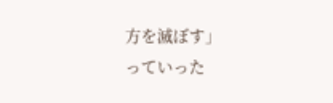方を滅ぼす」
っていった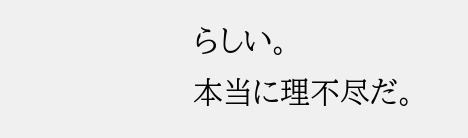らしい。
本当に理不尽だ。